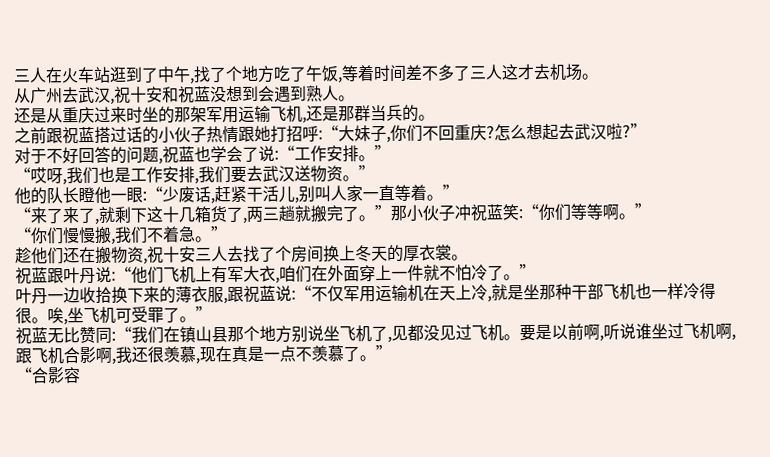三人在火车站逛到了中午,找了个地方吃了午饭,等着时间差不多了三人这才去机场。
从广州去武汉,祝十安和祝蓝没想到会遇到熟人。
还是从重庆过来时坐的那架军用运输飞机,还是那群当兵的。
之前跟祝蓝搭过话的小伙子热情跟她打招呼:“大妹子,你们不回重庆?怎么想起去武汉啦?”
对于不好回答的问题,祝蓝也学会了说:“工作安排。”
“哎呀,我们也是工作安排,我们要去武汉送物资。”
他的队长瞪他一眼:“少废话,赶紧干活儿,别叫人家一直等着。”
“来了来了,就剩下这十几箱货了,两三趟就搬完了。”那小伙子冲祝蓝笑:“你们等等啊。”
“你们慢慢搬,我们不着急。”
趁他们还在搬物资,祝十安三人去找了个房间换上冬天的厚衣裳。
祝蓝跟叶丹说:“他们飞机上有军大衣,咱们在外面穿上一件就不怕冷了。”
叶丹一边收拾换下来的薄衣服,跟祝蓝说:“不仅军用运输机在天上冷,就是坐那种干部飞机也一样冷得很。唉,坐飞机可受罪了。”
祝蓝无比赞同:“我们在镇山县那个地方别说坐飞机了,见都没见过飞机。要是以前啊,听说谁坐过飞机啊,跟飞机合影啊,我还很羡慕,现在真是一点不羡慕了。”
“合影容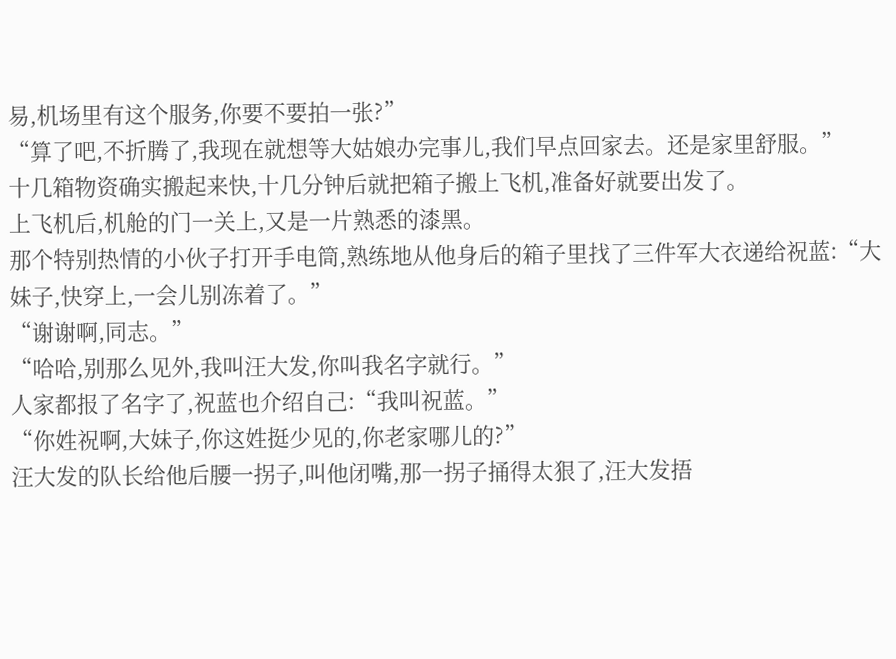易,机场里有这个服务,你要不要拍一张?”
“算了吧,不折腾了,我现在就想等大姑娘办完事儿,我们早点回家去。还是家里舒服。”
十几箱物资确实搬起来快,十几分钟后就把箱子搬上飞机,准备好就要出发了。
上飞机后,机舱的门一关上,又是一片熟悉的漆黑。
那个特别热情的小伙子打开手电筒,熟练地从他身后的箱子里找了三件军大衣递给祝蓝:“大妹子,快穿上,一会儿别冻着了。”
“谢谢啊,同志。”
“哈哈,别那么见外,我叫汪大发,你叫我名字就行。”
人家都报了名字了,祝蓝也介绍自己:“我叫祝蓝。”
“你姓祝啊,大妹子,你这姓挺少见的,你老家哪儿的?”
汪大发的队长给他后腰一拐子,叫他闭嘴,那一拐子捅得太狠了,汪大发捂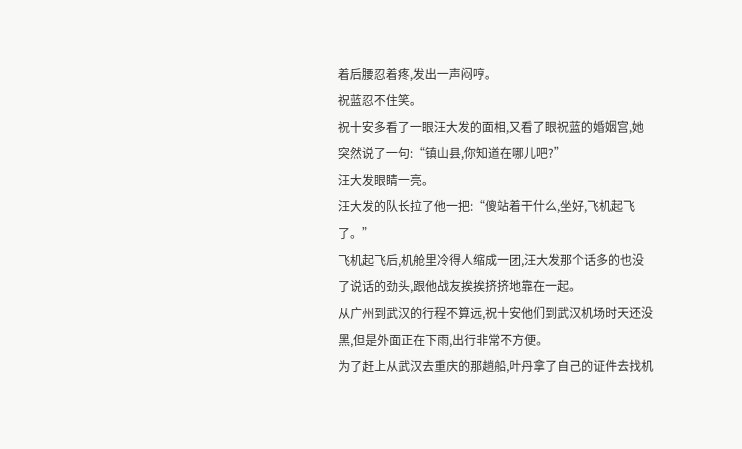着后腰忍着疼,发出一声闷哼。
祝蓝忍不住笑。
祝十安多看了一眼汪大发的面相,又看了眼祝蓝的婚姻宫,她突然说了一句:“镇山县,你知道在哪儿吧?”
汪大发眼睛一亮。
汪大发的队长拉了他一把:“傻站着干什么,坐好,飞机起飞了。”
飞机起飞后,机舱里冷得人缩成一团,汪大发那个话多的也没了说话的劲头,跟他战友挨挨挤挤地靠在一起。
从广州到武汉的行程不算远,祝十安他们到武汉机场时天还没黑,但是外面正在下雨,出行非常不方便。
为了赶上从武汉去重庆的那趟船,叶丹拿了自己的证件去找机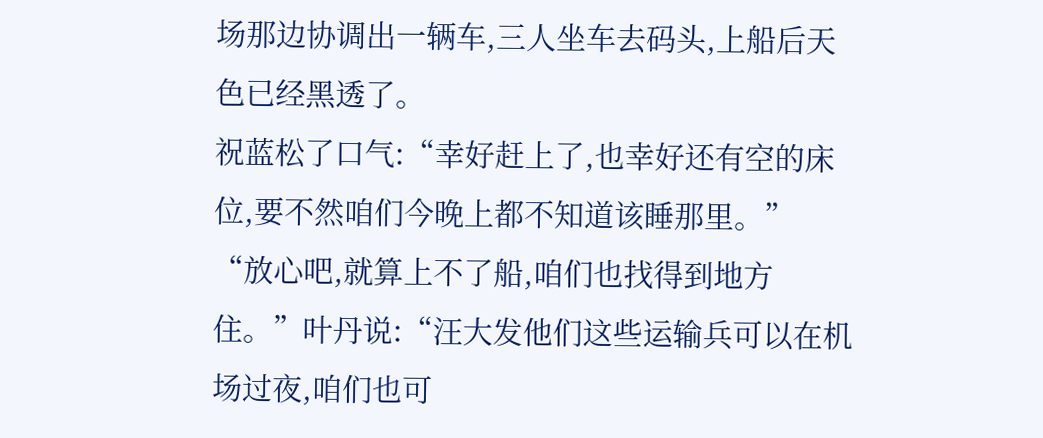场那边协调出一辆车,三人坐车去码头,上船后天色已经黑透了。
祝蓝松了口气:“幸好赶上了,也幸好还有空的床位,要不然咱们今晚上都不知道该睡那里。”
“放心吧,就算上不了船,咱们也找得到地方住。”叶丹说:“汪大发他们这些运输兵可以在机场过夜,咱们也可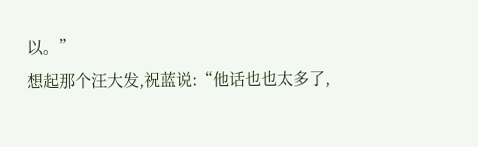以。”
想起那个汪大发,祝蓝说:“他话也也太多了,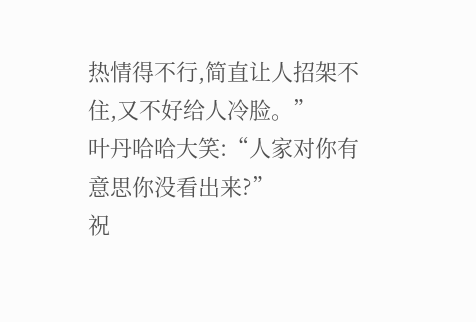热情得不行,简直让人招架不住,又不好给人冷脸。”
叶丹哈哈大笑:“人家对你有意思你没看出来?”
祝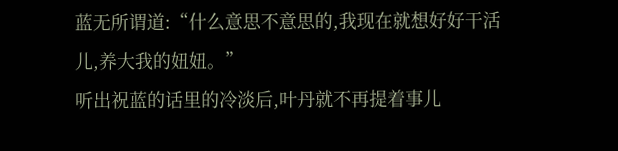蓝无所谓道:“什么意思不意思的,我现在就想好好干活儿,养大我的妞妞。”
听出祝蓝的话里的冷淡后,叶丹就不再提着事儿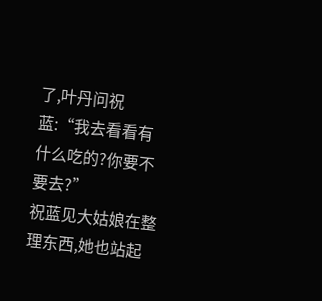了,叶丹问祝蓝:“我去看看有什么吃的?你要不要去?”
祝蓝见大姑娘在整理东西,她也站起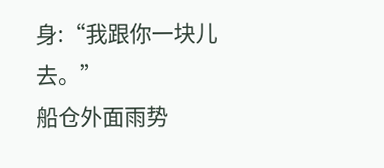身:“我跟你一块儿去。”
船仓外面雨势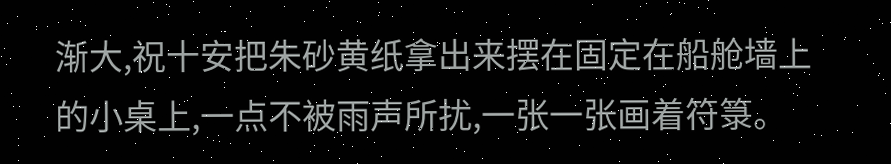渐大,祝十安把朱砂黄纸拿出来摆在固定在船舱墙上的小桌上,一点不被雨声所扰,一张一张画着符箓。